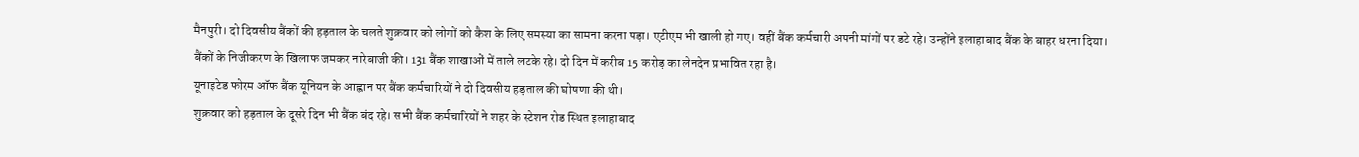मैनपुरी। दो दिवसीय बैंकों की हड़ताल के चलते शुक्रवार को लोगों को कैश के लिए समस्या का सामना करना पड़ा। एटीएम भी खाली हो गए। वहीं बैंक कर्मचारी अपनी मांगों पर डटे रहे। उन्होंने इलाहाबाद बैंक के बाहर धरना दिया। बैंकों के निजीकरण के खिलाफ जमकर नारेबाजी की। 131 बैंक शाखाओं में ताले लटके रहे। दो दिन में करीब 15 करोड़ का लेनदेन प्रभावित रहा है।
यूनाइटेड फोरम ऑफ बैंक यूनियन के आह्वान पर बैंक कर्मचारियों ने दो दिवसीय हड़ताल की घोषणा की थी।
शुक्रवार को हड़ताल के दूसरे दिन भी बैंक बंद रहे। सभी बैंक कर्मचारियों ने शहर के स्टेशन रोड स्थित इलाहाबाद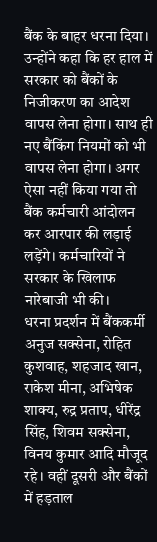बैंक के बाहर धरना दिया। उन्होंने कहा कि हर हाल में सरकार को बैंकों के निजीकरण का आदेश वापस लेना होगा। साथ ही नए बैंकिंग नियमों को भी वापस लेना होगा। अगर ऐसा नहीं किया गया तो बैंक कर्मचारी आंदोलन कर आरपार की लड़ाई लड़ेंगे। कर्मचारियों ने सरकार के खिलाफ नारेबाजी भी की।
धरना प्रदर्शन में बैंककर्मी अनुज सक्सेना, रोहित कुशवाह, शहजाद खान, राकेश मीना, अभिषेक शाक्य, रुद्र प्रताप, धीरेंद्र सिंह, शिवम सक्सेना, विनय कुमार आदि मौजूद रहे। वहीं दूसरी और बैंकों में हड़ताल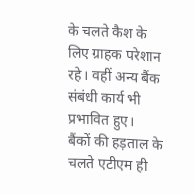के चलते कैश के लिए ग्राहक परेशान रहे। वहीं अन्य बैंक संबंधी कार्य भी प्रभावित हुए।
बैंकों की हड़ताल के चलते एटीएम ही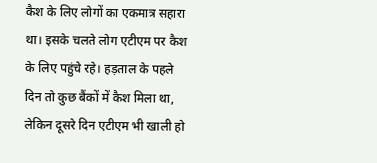कैश के लिए लोगों का एकमात्र सहारा था। इसके चलते लोग एटीएम पर कैश के लिए पहुंचे रहे। हड़ताल के पहले दिन तो कुछ बैंकों में कैश मिला था, लेकिन दूसरे दिन एटीएम भी खाली हो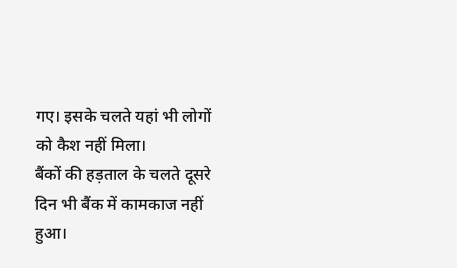गए। इसके चलते यहां भी लोगों को कैश नहीं मिला।
बैंकों की हड़ताल के चलते दूसरे दिन भी बैंक में कामकाज नहीं हुआ।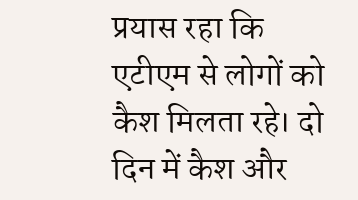प्रयास रहा कि एटीएम से लोगों को कैश मिलता रहे। दो दिन में कैश और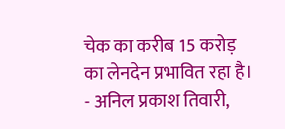चेक का करीब 15 करोड़ का लेनदेन प्रभावित रहा है।
- अनिल प्रकाश तिवारी,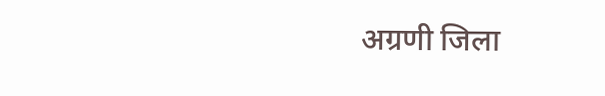अग्रणी जिला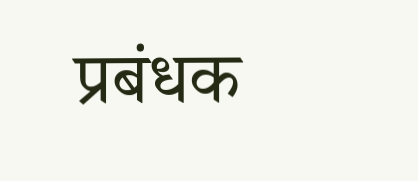प्रबंधक